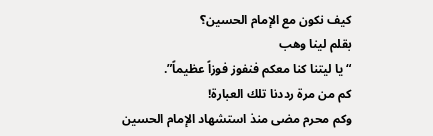كيف نكون مع الإمام الحسين؟
بقلم لينا وهب
“يا ليتنا كنا معكم فنفوز فوزاً عظيماً”.
كم من مرة رددنا تلك العبارة!
وكم محرم مضى منذ استشهاد الإمام الحسين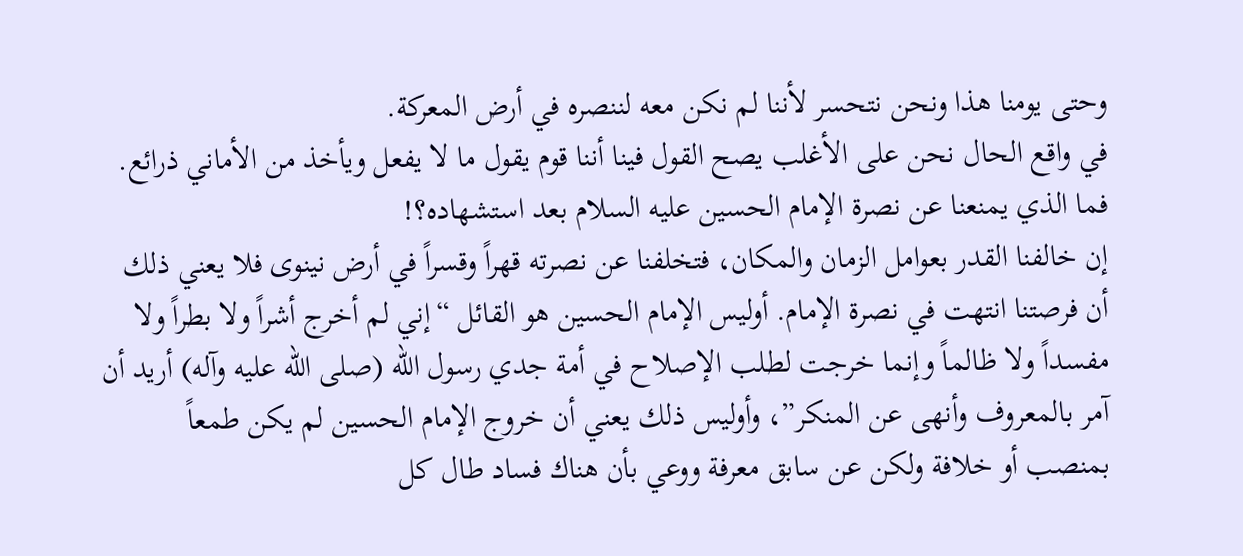وحتى يومنا هذا ونحن نتحسر لأننا لم نكن معه لننصره في أرض المعركة.
في واقع الحال نحن على الأغلب يصح القول فينا أننا قوم يقول ما لا يفعل ويأخذ من الأماني ذرائع. فما الذي يمنعنا عن نصرة الإمام الحسين عليه السلام بعد استشهاده؟!
إن خالفنا القدر بعوامل الزمان والمكان، فتخلفنا عن نصرته قهراً وقسراً في أرض نينوى فلا يعني ذلك أن فرصتنا انتهت في نصرة الإمام. أوليس الإمام الحسين هو القائل “إني لم أخرج أشراً ولا بطراً ولا مفسداً ولا ظالماً وإنما خرجت لطلب الإصلاح في أمة جدي رسول الله (صلى الله عليه وآله) أريد أن آمر بالمعروف وأنهى عن المنكر”، وأوليس ذلك يعني أن خروج الإمام الحسين لم يكن طمعاً بمنصب أو خلافة ولكن عن سابق معرفة ووعي بأن هناك فساد طال كل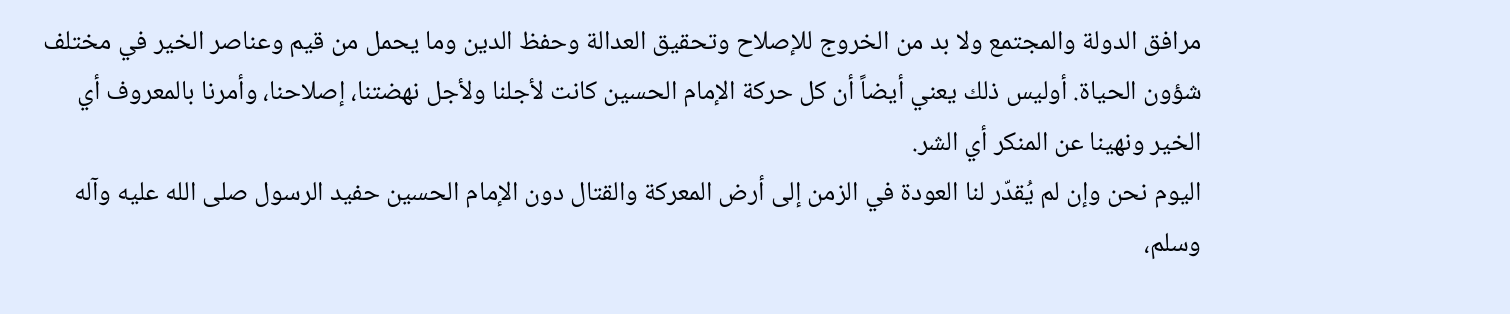مرافق الدولة والمجتمع ولا بد من الخروج للإصلاح وتحقيق العدالة وحفظ الدين وما يحمل من قيم وعناصر الخير في مختلف شؤون الحياة. أوليس ذلك يعني أيضاً أن كل حركة الإمام الحسين كانت لأجلنا ولأجل نهضتنا، إصلاحنا، وأمرنا بالمعروف أي الخير ونهينا عن المنكر أي الشر.
اليوم نحن وإن لم يُقدّر لنا العودة في الزمن إلى أرض المعركة والقتال دون الإمام الحسين حفيد الرسول صلى الله عليه وآله وسلم،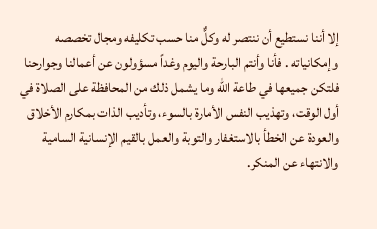إلا أننا نستطيع أن ننتصر له وكلٌّ منا حسب تكليفه ومجال تخصصه وإمكانياته . فأنا وأنتم البارحة واليوم وغداً مسؤولون عن أعمالنا وجوارحنا فلتكن جميعها في طاعة الله وما يشمل ذلك من المحافظة على الصلاة في أول الوقت، وتهذيب النفس الأمارة بالسوء، وتأديب الذات بمكارم الأخلاق والعودة عن الخطأ بالاستغفار والتوبة والعمل بالقيم الإنسانية السامية والانتهاء عن المنكر.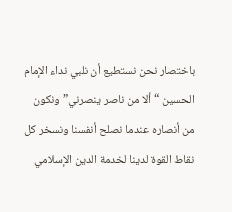باختصار نحن نستطيع أن نلبي نداء الإمام الحسين “ألا من ناصر ينصرني” ونكون من أنصاره عندما نصلح أنفسنا ونسخر كل نقاط القوة لدينا لخدمة الدين الإسلامي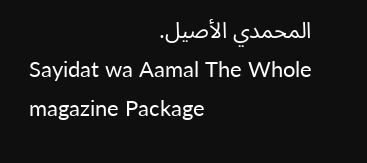المحمدي الأصيل.
Sayidat wa Aamal The Whole magazine Package